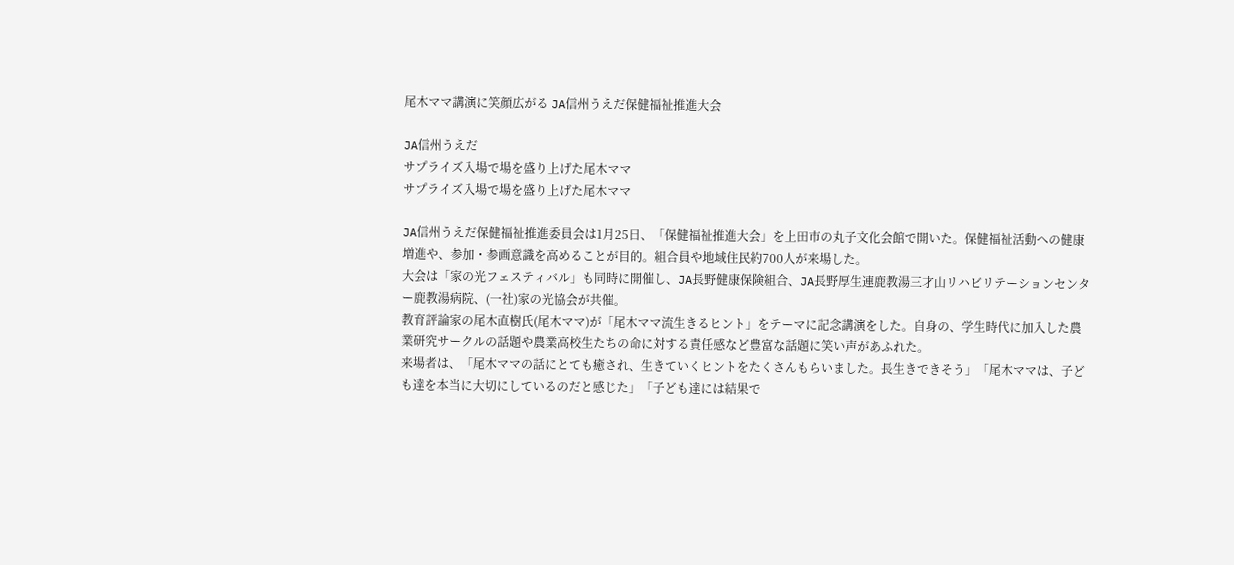尾木ママ講演に笑顔広がる JA信州うえだ保健福祉推進大会

JA信州うえだ
サプライズ入場で場を盛り上げた尾木ママ
サプライズ入場で場を盛り上げた尾木ママ

JA信州うえだ保健福祉推進委員会は1月25日、「保健福祉推進大会」を上田市の丸子文化会館で開いた。保健福祉活動への健康増進や、参加・参画意識を高めることが目的。組合員や地域住民約700人が来場した。
大会は「家の光フェスティバル」も同時に開催し、JA長野健康保険組合、JA長野厚生連鹿教湯三才山リハビリテーションセンター鹿教湯病院、(一社)家の光協会が共催。
教育評論家の尾木直樹氏(尾木ママ)が「尾木ママ流生きるヒント」をテーマに記念講演をした。自身の、学生時代に加入した農業研究サークルの話題や農業高校生たちの命に対する責任感など豊富な話題に笑い声があふれた。
来場者は、「尾木ママの話にとても癒され、生きていくヒントをたくさんもらいました。長生きできそう」「尾木ママは、子ども達を本当に大切にしているのだと感じた」「子ども達には結果で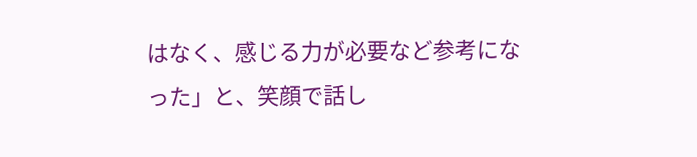はなく、感じる力が必要など参考になった」と、笑顔で話し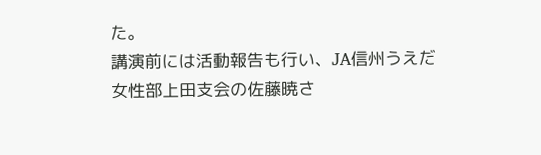た。
講演前には活動報告も行い、JA信州うえだ女性部上田支会の佐藤暁さ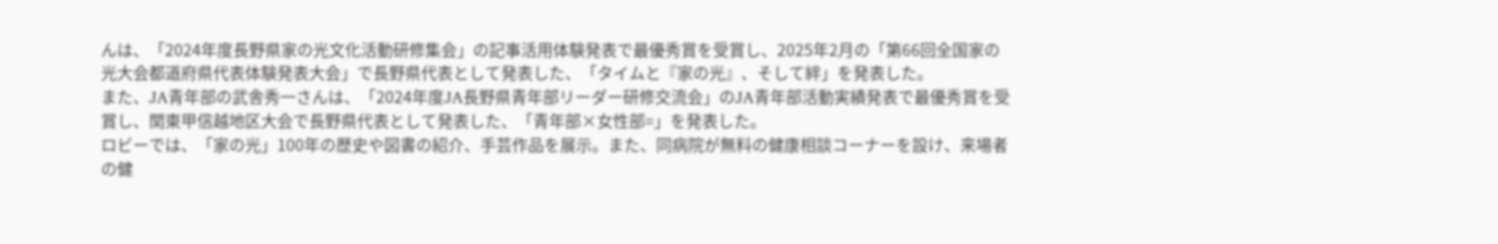んは、「2024年度長野県家の光文化活動研修集会」の記事活用体験発表で最優秀賞を受賞し、2025年2月の「第66回全国家の光大会都道府県代表体験発表大会」で長野県代表として発表した、「タイムと『家の光』、そして絆」を発表した。
また、JA青年部の武舎秀一さんは、「2024年度JA長野県青年部リーダー研修交流会」のJA青年部活動実績発表で最優秀賞を受賞し、関東甲信越地区大会で長野県代表として発表した、「青年部×女性部=」を発表した。
ロビーでは、「家の光」100年の歴史や図書の紹介、手芸作品を展示。また、同病院が無料の健康相談コーナーを設け、来場者の健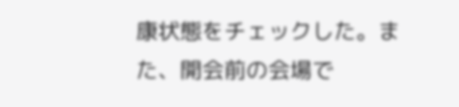康状態をチェックした。また、開会前の会場で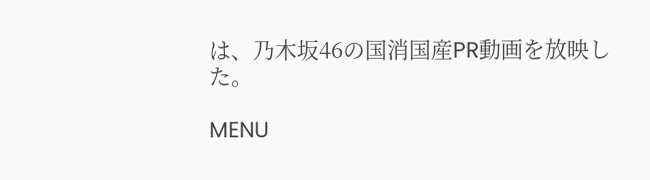は、乃木坂46の国消国産PR動画を放映した。

MENU